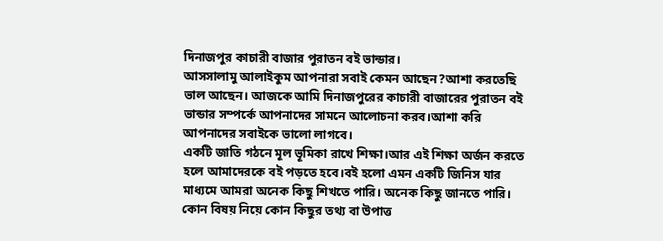দিনাজপুর কাচারী বাজার পুরাতন বই ভান্ডার।
আসসালামু আলাইকুম আপনারা সবাই কেমন আছেন?আশা করতেছি ভাল আছেন। আজকে আমি দিনাজপুরের কাচারী বাজারের পুরাতন বই ভান্ডার সম্পর্কে আপনাদের সামনে আলোচনা করব।আশা করি আপনাদের সবাইকে ভালো লাগবে।
একটি জাতি গঠনে মূল ভূমিকা রাখে শিক্ষা।আর এই শিক্ষা অর্জন করতে হলে আমাদেরকে বই পড়তে হবে।বই হলো এমন একটি জিনিস যার মাধ্যমে আমরা অনেক কিছু শিখতে পারি। অনেক কিছু জানতে পারি। কোন বিষয় নিয়ে কোন কিছুর তথ্য বা উপাত্ত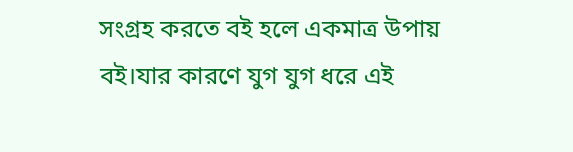সংগ্রহ করতে বই হলে একমাত্র উপায় বই।যার কারণে যুগ যুগ ধরে এই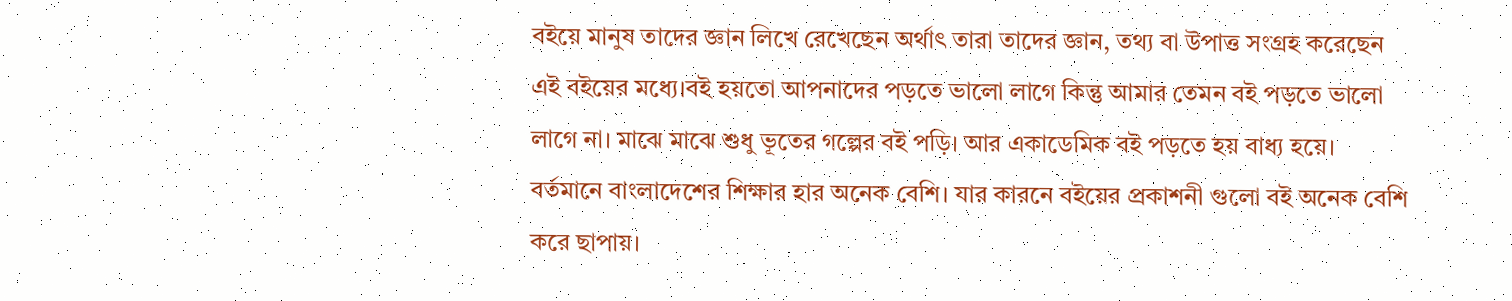বইয়ে মানুষ তাদের জ্ঞান লিখে রেখেছেন অর্থাৎ তারা তাদের জ্ঞান, তথ্য বা উপাত্ত সংগ্রহ করেছেন এই বইয়ের মধ্যে।বই হয়তো আপনাদের পড়তে ভালো লাগে কিন্তু আমার তেমন বই পড়তে ভালো লাগে না। মাঝে মাঝে শুধু ভূতের গল্পের বই পড়ি। আর একাডেমিক বই পড়তে হয় বাধ্য হয়ে।
বর্তমানে বাংলাদেশের শিক্ষার হার অনেক বেশি। যার কারনে বইয়ের প্রকাশনী গুলো বই অনেক বেশি করে ছাপায়।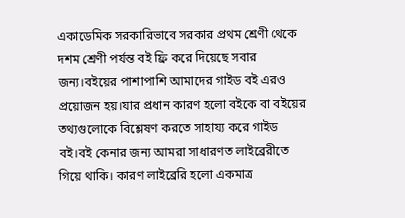একাডেমিক সরকারিভাবে সরকার প্রথম শ্রেণী থেকে দশম শ্রেণী পর্যন্ত বই ফ্রি করে দিয়েছে সবার জন্য।বইয়ের পাশাপাশি আমাদের গাইড বই এরও প্রয়োজন হয়।যার প্রধান কারণ হলো বইকে বা বইয়ের তথ্যগুলোকে বিশ্লেষণ করতে সাহায্য করে গাইড বই।বই কেনার জন্য আমরা সাধারণত লাইব্রেরীতে গিয়ে থাকি। কারণ লাইব্রেরি হলো একমাত্র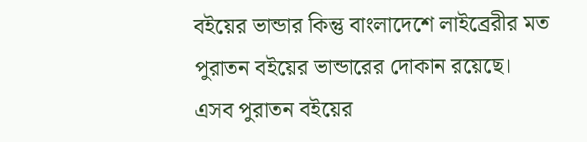বইয়ের ভান্ডার কিন্তু বাংলাদেশে লাইব্রেরীর মত পুরাতন বইয়ের ভান্ডারের দোকান রয়েছে।
এসব পুরাতন বইয়ের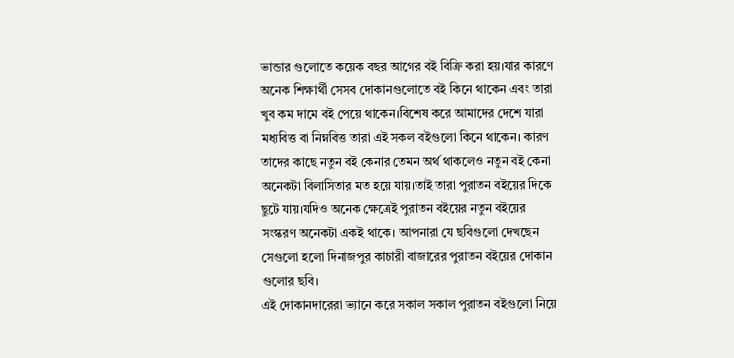ভান্ডার গুলোতে কয়েক বছর আগের বই বিক্রি করা হয়।যার কারণে অনেক শিক্ষার্থী সেসব দোকানগুলোতে বই কিনে থাকেন এবং তারা খুব কম দামে বই পেয়ে থাকেন।বিশেষ করে আমাদের দেশে যারা মধ্যবিত্ত বা নিম্নবিত্ত তারা এই সকল বইগুলো কিনে থাকেন। কারণ তাদের কাছে নতুন বই কেনার তেমন অর্থ থাকলেও নতুন বই কেনা অনেকটা বিলাসিতার মত হয়ে যায়।তাই তারা পুরাতন বইয়ের দিকে ছুটে যায়।যদিও অনেক ক্ষেত্রেই পুরাতন বইয়ের নতুন বইয়ের সংস্করণ অনেকটা একই থাকে। আপনারা যে ছবিগুলো দেখছেন সেগুলো হলো দিনাজপুর কাচারী বাজারের পুরাতন বইয়ের দোকান গুলোর ছবি।
এই দোকানদারেরা ভ্যানে করে সকাল সকাল পুরাতন বইগুলো নিয়ে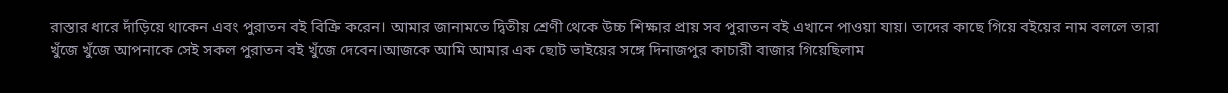রাস্তার ধারে দাঁড়িয়ে থাকেন এবং পুরাতন বই বিক্রি করেন। আমার জানামতে দ্বিতীয় শ্রেণী থেকে উচ্চ শিক্ষার প্রায় সব পুরাতন বই এখানে পাওয়া যায়। তাদের কাছে গিয়ে বইয়ের নাম বললে তারা খুঁজে খুঁজে আপনাকে সেই সকল পুরাতন বই খুঁজে দেবেন।আজকে আমি আমার এক ছোট ভাইয়ের সঙ্গে দিনাজপুর কাচারী বাজার গিয়েছিলাম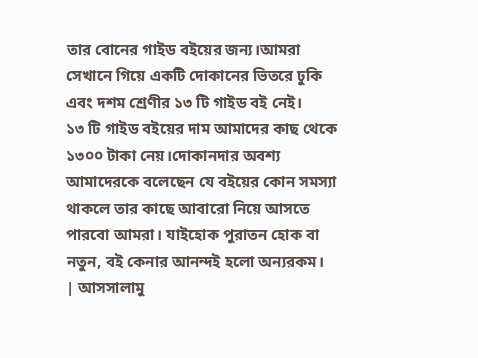তার বোনের গাইড বইয়ের জন্য।আমরা সেখানে গিয়ে একটি দোকানের ভিতরে ঢুকি এবং দশম শ্রেণীর ১৩ টি গাইড বই নেই।
১৩ টি গাইড বইয়ের দাম আমাদের কাছ থেকে ১৩০০ টাকা নেয়।দোকানদার অবশ্য আমাদেরকে বলেছেন যে বইয়ের কোন সমস্যা থাকলে তার কাছে আবারো নিয়ে আসতে পারবো আমরা। যাইহোক পুরাতন হোক বা নতুন, বই কেনার আনন্দই হলো অন্যরকম।
| আসসালামু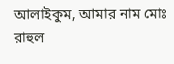আলাইকুম, আমার নাম মোঃ রাহুল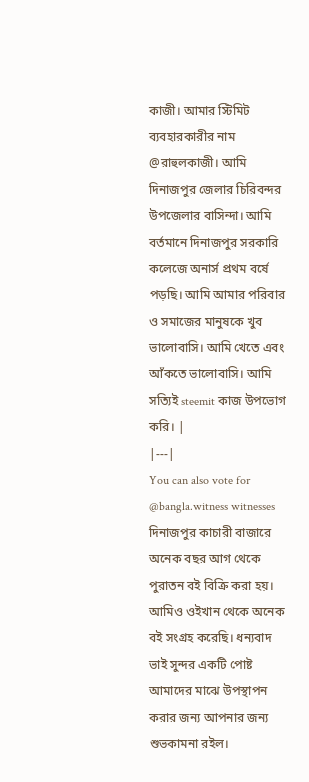কাজী। আমার স্টিমিট ব্যবহারকারীর নাম @রাহুলকাজী। আমি দিনাজপুর জেলার চিরিবন্দর উপজেলার বাসিন্দা। আমি বর্তমানে দিনাজপুর সরকারি কলেজে অনার্স প্রথম বর্ষে পড়ছি। আমি আমার পরিবার ও সমাজের মানুষকে খুব ভালোবাসি। আমি খেতে এবং আঁকতে ভালোবাসি। আমি সত্যিই steemit কাজ উপভোগ করি। |
|---|
You can also vote for @bangla.witness witnesses
দিনাজপুর কাচারী বাজারে অনেক বছর আগ থেকে পুরাতন বই বিক্রি করা হয়। আমিও ওইখান থেকে অনেক বই সংগ্রহ করেছি। ধন্যবাদ ভাই সুন্দর একটি পোষ্ট আমাদের মাঝে উপস্থাপন করার জন্য আপনার জন্য শুভকামনা রইল।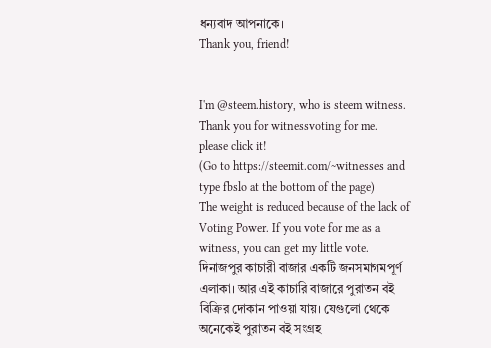ধন্যবাদ আপনাকে।
Thank you, friend!


I'm @steem.history, who is steem witness.
Thank you for witnessvoting for me.
please click it!
(Go to https://steemit.com/~witnesses and type fbslo at the bottom of the page)
The weight is reduced because of the lack of Voting Power. If you vote for me as a witness, you can get my little vote.
দিনাজপুর কাচারী বাজার একটি জনসমাগমপূর্ণ এলাকা। আর এই কাচারি বাজারে পুরাতন বই বিক্রির দোকান পাওয়া যায়। যেগুলো থেকে অনেকেই পুরাতন বই সংগ্রহ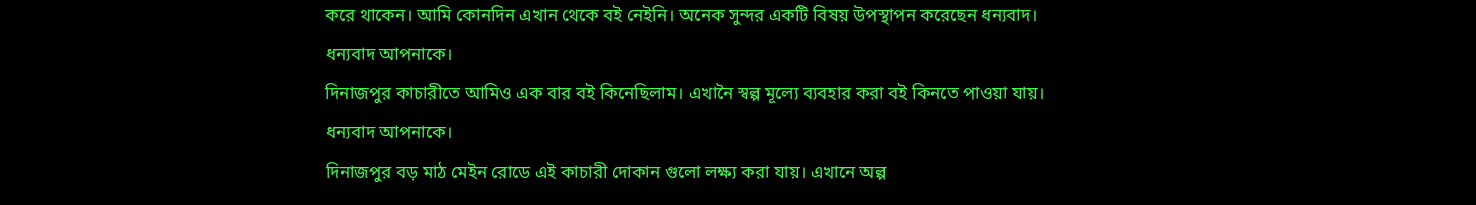করে থাকেন। আমি কোনদিন এখান থেকে বই নেইনি। অনেক সুন্দর একটি বিষয় উপস্থাপন করেছেন ধন্যবাদ।
ধন্যবাদ আপনাকে।
দিনাজপুর কাচারীতে আমিও এক বার বই কিনেছিলাম। এখানৈ স্বল্প মূল্যে ব্যবহার করা বই কিনতে পাওয়া যায়।
ধন্যবাদ আপনাকে।
দিনাজপুর বড় মাঠ মেইন রোডে এই কাচারী দোকান গুলো লক্ষ্য করা যায়। এখানে অল্প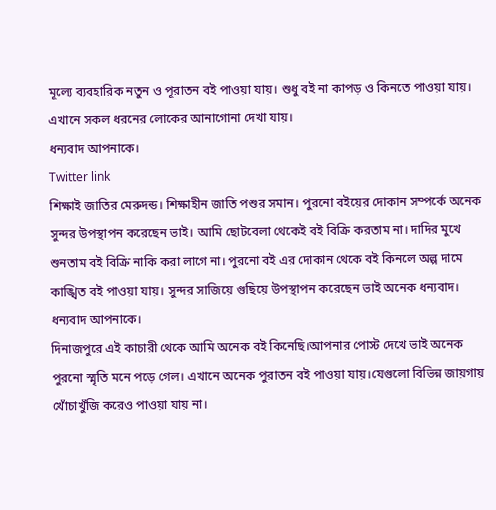মূল্যে ব্যবহারিক নতুন ও পূরাতন বই পাওয়া যায়। শুধু বই না কাপড় ও কিনতে পাওয়া যায়। এখানে সকল ধরনের লোকের আনাগোনা দেখা যায়।
ধন্যবাদ আপনাকে।
Twitter link
শিক্ষাই জাতির মেরুদন্ড। শিক্ষাহীন জাতি পশুর সমান। পুরনো বইয়ের দোকান সম্পর্কে অনেক সুন্দর উপস্থাপন করেছেন ভাই। আমি ছোটবেলা থেকেই বই বিক্রি করতাম না। দাদির মুখে শুনতাম বই বিক্রি নাকি করা লাগে না। পুরনো বই এর দোকান থেকে বই কিনলে অল্প দামে কাঙ্খিত বই পাওয়া যায়। সুন্দর সাজিয়ে গুছিয়ে উপস্থাপন করেছেন ভাই অনেক ধন্যবাদ।
ধন্যবাদ আপনাকে।
দিনাজপুরে এই কাচারী থেকে আমি অনেক বই কিনেছি।আপনার পোস্ট দেখে ভাই অনেক পুরনো স্মৃতি মনে পড়ে গেল। এখানে অনেক পুরাতন বই পাওয়া যায়।যেগুলো বিভিন্ন জায়গায় খোঁচাখুঁজি করেও পাওয়া যায় না।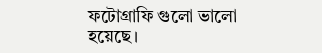ফটোগ্রাফি গুলো ভালো হয়েছে।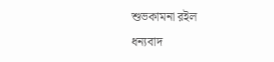শুভকামনা রইল
ধন্যবাদ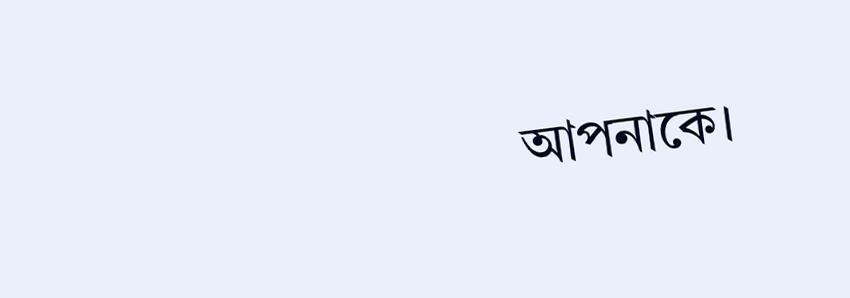আপনাকে।